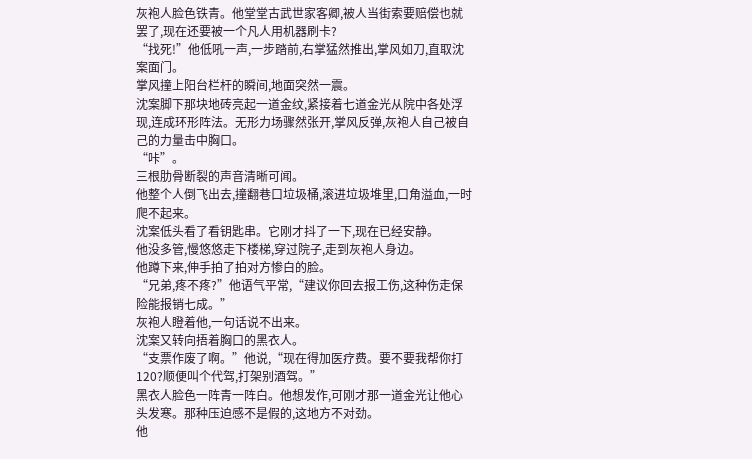灰袍人脸色铁青。他堂堂古武世家客卿,被人当街索要赔偿也就罢了,现在还要被一个凡人用机器刷卡?
“找死!”他低吼一声,一步踏前,右掌猛然推出,掌风如刀,直取沈案面门。
掌风撞上阳台栏杆的瞬间,地面突然一震。
沈案脚下那块地砖亮起一道金纹,紧接着七道金光从院中各处浮现,连成环形阵法。无形力场骤然张开,掌风反弹,灰袍人自己被自己的力量击中胸口。
“咔”。
三根肋骨断裂的声音清晰可闻。
他整个人倒飞出去,撞翻巷口垃圾桶,滚进垃圾堆里,口角溢血,一时爬不起来。
沈案低头看了看钥匙串。它刚才抖了一下,现在已经安静。
他没多管,慢悠悠走下楼梯,穿过院子,走到灰袍人身边。
他蹲下来,伸手拍了拍对方惨白的脸。
“兄弟,疼不疼?”他语气平常,“建议你回去报工伤,这种伤走保险能报销七成。”
灰袍人瞪着他,一句话说不出来。
沈案又转向捂着胸口的黑衣人。
“支票作废了啊。”他说,“现在得加医疗费。要不要我帮你打120?顺便叫个代驾,打架别酒驾。”
黑衣人脸色一阵青一阵白。他想发作,可刚才那一道金光让他心头发寒。那种压迫感不是假的,这地方不对劲。
他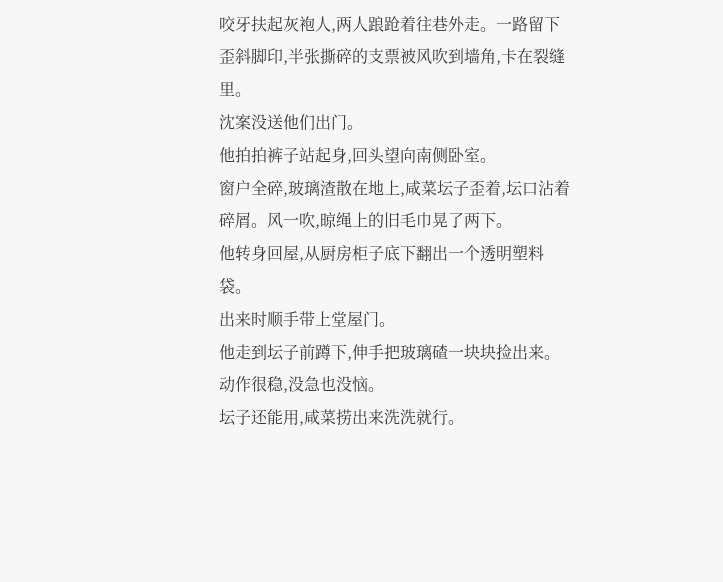咬牙扶起灰袍人,两人踉跄着往巷外走。一路留下歪斜脚印,半张撕碎的支票被风吹到墙角,卡在裂缝里。
沈案没送他们出门。
他拍拍裤子站起身,回头望向南侧卧室。
窗户全碎,玻璃渣散在地上,咸菜坛子歪着,坛口沾着碎屑。风一吹,晾绳上的旧毛巾晃了两下。
他转身回屋,从厨房柜子底下翻出一个透明塑料袋。
出来时顺手带上堂屋门。
他走到坛子前蹲下,伸手把玻璃碴一块块捡出来。动作很稳,没急也没恼。
坛子还能用,咸菜捞出来洗洗就行。